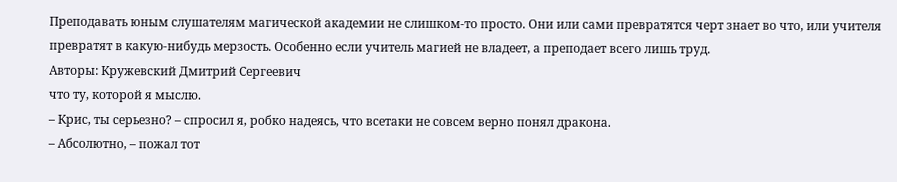Преподавать юным слушателям магической академии не слишком-то просто. Они или сами превратятся черт знает во что, или учителя превратят в какую-нибудь мерзость. Особенно если учитель магией не владеет, а преподает всего лишь труд.
Авторы: Кружевский Дмитрий Сергеевич
что ту, которой я мыслю.
– Крис, ты серьезно? – спросил я, робко надеясь, что всетаки не совсем верно понял дракона.
– Абсолютно, – пожал тот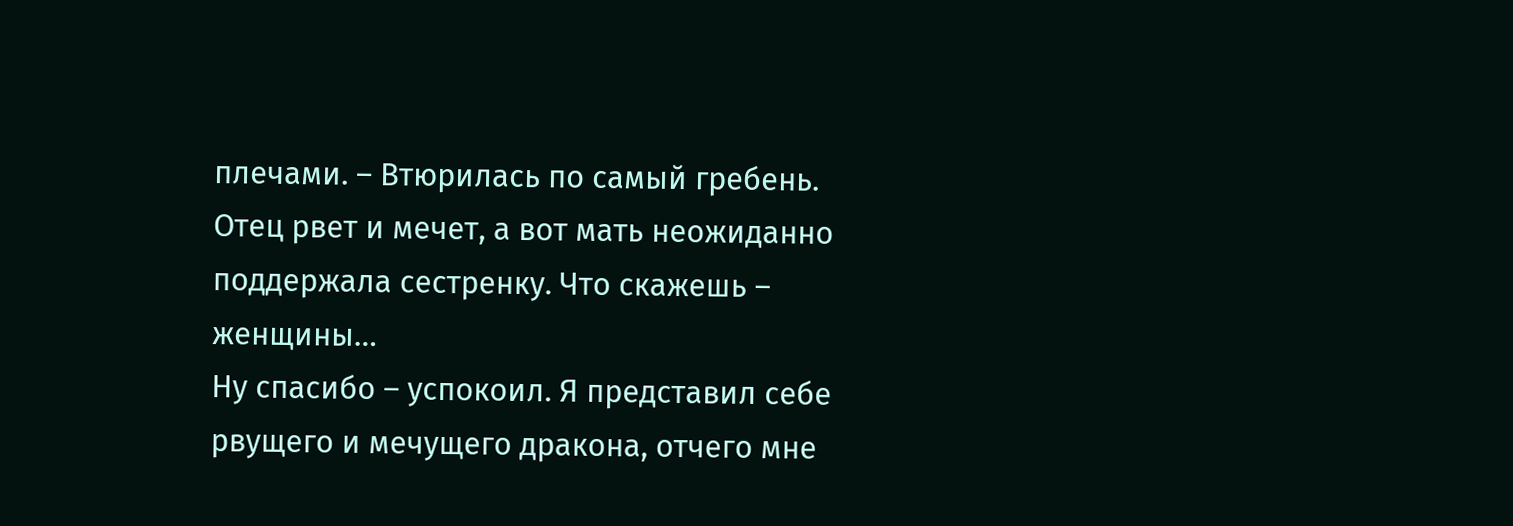плечами. – Втюрилась по самый гребень. Отец рвет и мечет, а вот мать неожиданно поддержала сестренку. Что скажешь – женщины…
Ну спасибо – успокоил. Я представил себе рвущего и мечущего дракона, отчего мне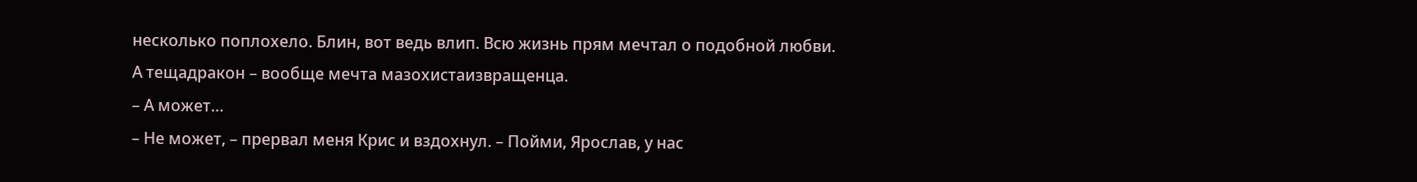несколько поплохело. Блин, вот ведь влип. Всю жизнь прям мечтал о подобной любви. А тещадракон – вообще мечта мазохистаизвращенца.
– А может…
– Не может, – прервал меня Крис и вздохнул. – Пойми, Ярослав, у нас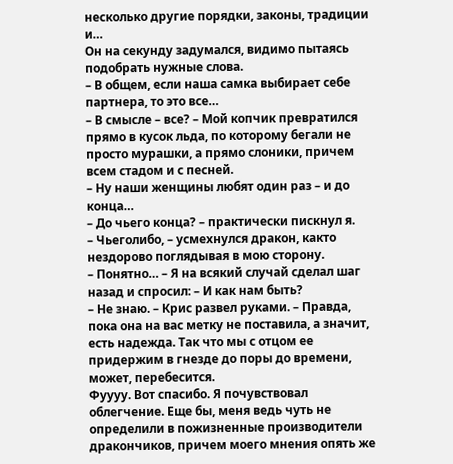несколько другие порядки, законы, традиции и…
Он на секунду задумался, видимо пытаясь подобрать нужные слова.
– В общем, если наша самка выбирает себе партнера, то это все…
– В смысле – все? – Мой копчик превратился прямо в кусок льда, по которому бегали не просто мурашки, а прямо слоники, причем всем стадом и с песней.
– Ну наши женщины любят один раз – и до конца…
– До чьего конца? – практически пискнул я.
– Чьеголибо, – усмехнулся дракон, както нездорово поглядывая в мою сторону.
– Понятно… – Я на всякий случай сделал шаг назад и спросил: – И как нам быть?
– Не знаю. – Крис развел руками. – Правда, пока она на вас метку не поставила, а значит, есть надежда. Так что мы с отцом ее придержим в гнезде до поры до времени, может, перебесится.
Фуууу. Вот спасибо. Я почувствовал облегчение. Еще бы, меня ведь чуть не определили в пожизненные производители дракончиков, причем моего мнения опять же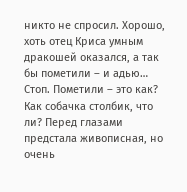никто не спросил. Хорошо, хоть отец Криса умным дракошей оказался, а так бы пометили – и адью… Стоп. Пометили – это как? Как собачка столбик, что ли? Перед глазами предстала живописная, но очень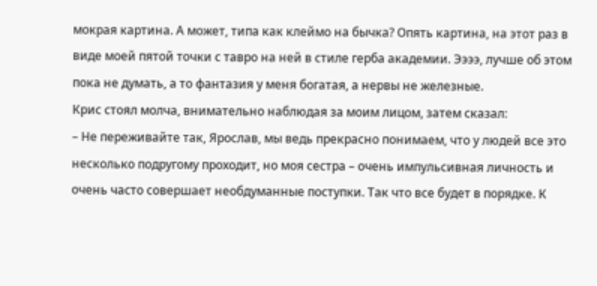мокрая картина. А может, типа как клеймо на бычка? Опять картина, на этот раз в виде моей пятой точки с тавро на ней в стиле герба академии. Ээээ, лучше об этом пока не думать, а то фантазия у меня богатая, а нервы не железные.
Крис стоял молча, внимательно наблюдая за моим лицом, затем сказал:
– Не переживайте так, Ярослав, мы ведь прекрасно понимаем, что у людей все это несколько подругому проходит, но моя сестра – очень импульсивная личность и очень часто совершает необдуманные поступки. Так что все будет в порядке. К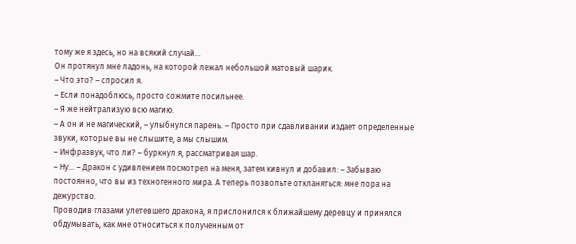тому же я здесь, но на всякий случай…
Он протянул мне ладонь, на которой лежал небольшой матовый шарик.
– Что это? – спросил я.
– Если понадоблюсь, просто сожмите посильнее.
– Я же нейтрализую всю магию.
– А он и не магический, – улыбнулся парень. – Просто при сдавливании издает определенные звуки, которые вы не слышите, а мы слышим.
– Инфразвук, что ли? – буркнул я, рассматривая шар.
– Ну… – Дракон с удивлением посмотрел на меня, затем кивнул и добавил: – Забываю постоянно, что вы из техногенного мира. А теперь позвольте откланяться: мне пора на дежурство.
Проводив глазами улетевшего дракона, я прислонился к ближайшему деревцу и принялся обдумывать, как мне относиться к полученным от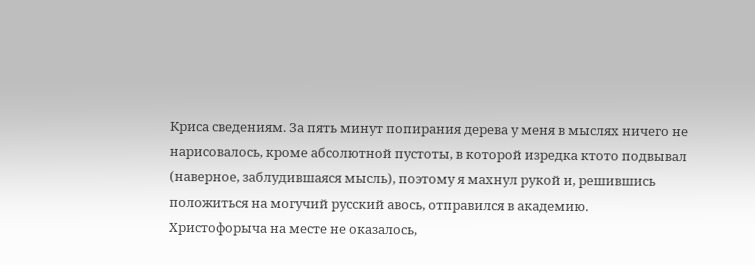Криса сведениям. За пять минут попирания дерева у меня в мыслях ничего не нарисовалось, кроме абсолютной пустоты, в которой изредка ктото подвывал (наверное, заблудившаяся мысль), поэтому я махнул рукой и, решившись положиться на могучий русский авось, отправился в академию.
Христофорыча на месте не оказалось,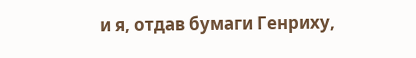и я, отдав бумаги Генриху,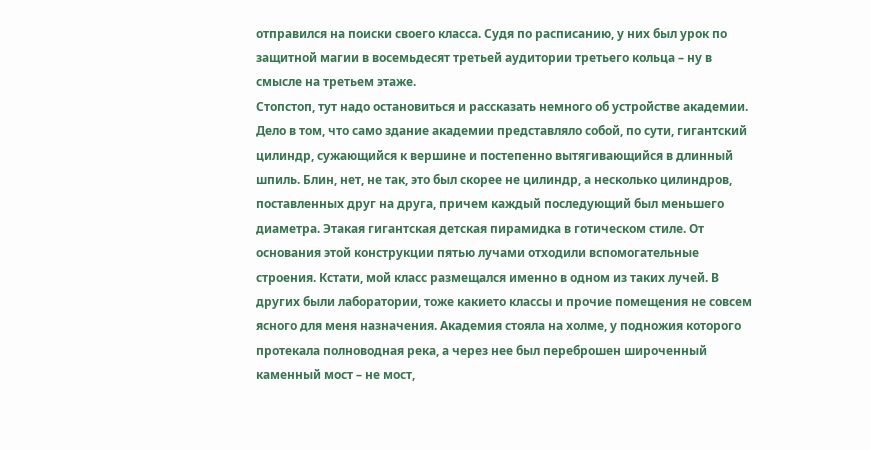отправился на поиски своего класса. Судя по расписанию, у них был урок по защитной магии в восемьдесят третьей аудитории третьего кольца – ну в смысле на третьем этаже.
Стопстоп, тут надо остановиться и рассказать немного об устройстве академии. Дело в том, что само здание академии представляло собой, по сути, гигантский цилиндр, сужающийся к вершине и постепенно вытягивающийся в длинный шпиль. Блин, нет, не так, это был скорее не цилиндр, а несколько цилиндров, поставленных друг на друга, причем каждый последующий был меньшего диаметра. Этакая гигантская детская пирамидка в готическом стиле. От основания этой конструкции пятью лучами отходили вспомогательные строения. Кстати, мой класс размещался именно в одном из таких лучей. В других были лаборатории, тоже какието классы и прочие помещения не совсем ясного для меня назначения. Академия стояла на холме, у подножия которого протекала полноводная река, а через нее был переброшен широченный каменный мост – не мост,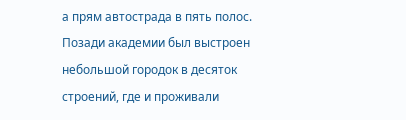а прям автострада в пять полос. Позади академии был выстроен небольшой городок в десяток строений, где и проживали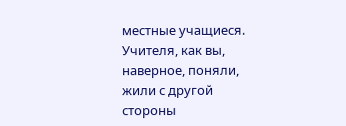местные учащиеся. Учителя, как вы, наверное, поняли, жили с другой стороны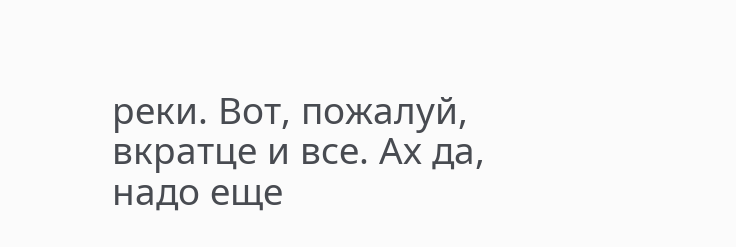реки. Вот, пожалуй, вкратце и все. Ах да, надо еще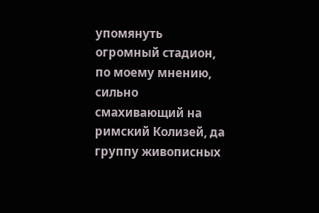упомянуть огромный стадион, по моему мнению, сильно смахивающий на римский Колизей, да группу живописных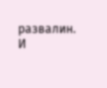развалин. И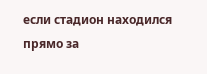если стадион находился прямо за